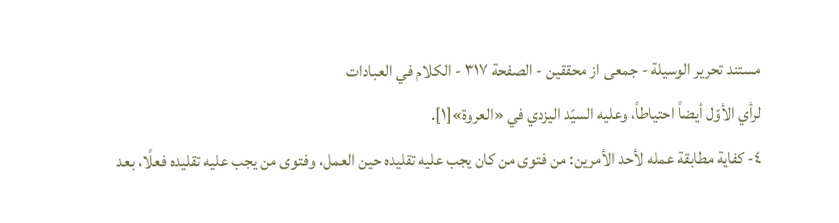مستند تحرير الوسيلة - جمعى از محققين - الصفحة ٣١٧ - الكلام في العبادات
لرأي الأوّل أيضاً احتياطاً، وعليه السيّد اليزدي في «العروة»[١].
٤- كفاية مطابقة عمله لأحد الأمرين: من فتوى من كان يجب عليه تقليده حين العمل، وفتوى من يجب عليه تقليده فعلًا، بعد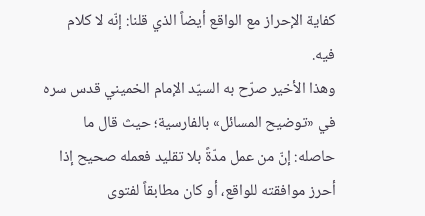كفاية الإحراز مع الواقع أيضاً الذي قلنا: إنّه لا كلام فيه.
وهذا الأخير صرّح به السيّد الإمام الخميني قدس سره في «توضيح المسائل» بالفارسية؛ حيث قال ما حاصله: إنّ من عمل مدّةً بلا تقليد فعمله صحيح إذا أحرز موافقته للواقع، أو كان مطابقاً لفتوى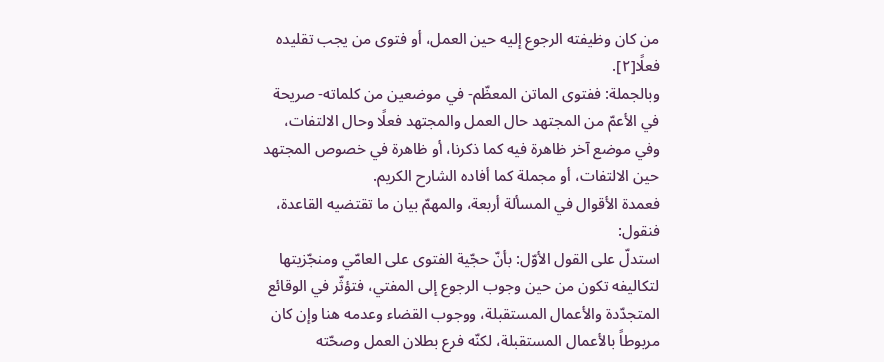من كان وظيفته الرجوع إليه حين العمل، أو فتوى من يجب تقليده فعلًا[٢].
وبالجملة: ففتوى الماتن المعظّم- في موضعين من كلماته- صريحة في الأعمّ من المجتهد حال العمل والمجتهد فعلًا وحال الالتفات، وفي موضع آخر ظاهرة فيه كما ذكرنا، أو ظاهرة في خصوص المجتهد حين الالتفات، أو مجملة كما أفاده الشارح الكريم.
فعمدة الأقوال في المسألة أربعة، والمهمّ بيان ما تقتضيه القاعدة، فنقول:
استدلّ على القول الأوّل: بأنّ حجّية الفتوى على العامّي ومنجّزيتها لتكاليفه تكون من حين وجوب الرجوع إلى المفتي، فتؤثّر في الوقائع المتجدّدة والأعمال المستقبلة، ووجوب القضاء وعدمه هنا وإن كان مربوطاً بالأعمال المستقبلة، لكنّه فرع بطلان العمل وصحّته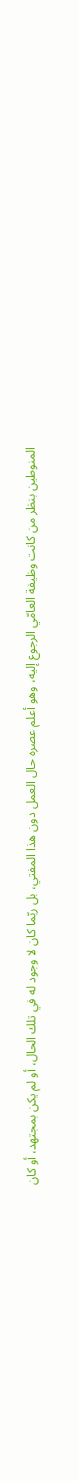المنوطين بنظر من كانت وظيفة العامّي الرجوع إليه، وهو أعلم عصره حال العمل دون هذا المفتي، بل ربّما كان لا وجود له في تلك الحال، أو لم يكن بمجتهد، أو كان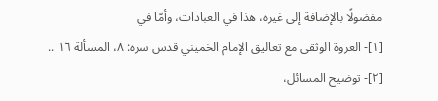مفضولًا بالإضافة إلى غيره، هذا في العبادات، وأمّا في
[١]- العروة الوثقى مع تعاليق الإمام الخميني قدس سره: ٨، المسألة ١٦ ..
[٢]- توضيح المسائل،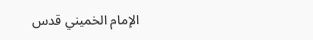الإمام الخميني قدس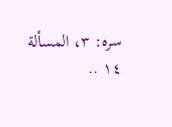سره: ٣، المسألة ١٤ ..